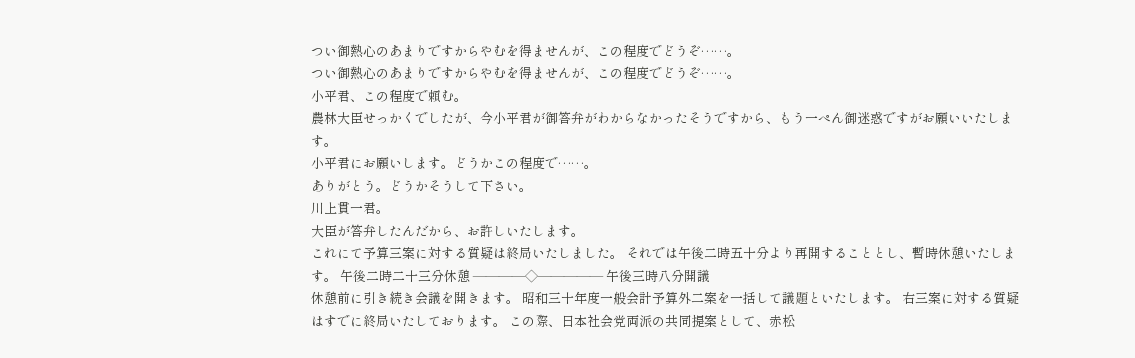つい御熱心のあまりですからやむを得ませんが、この程度でどうぞ……。
つい御熱心のあまりですからやむを得ませんが、この程度でどうぞ……。
小平君、この程度で頼む。
農林大臣せっかくでしたが、今小平君が御答弁がわからなかったそうですから、もう一ぺん御迷惑ですがお願いいたします。
小平君にお願いします。どうかこの程度で……。
ありがとう。どうかそうして下さい。
川上貫一君。
大臣が答弁したんだから、お許しいたします。
これにて予算三案に対する質疑は終局いたしました。 それでは午後二時五十分より再開することとし、暫時休憩いたします。 午後二時二十三分休憩 ――――◇――――― 午後三時八分開議
休憩前に引き続き会議を開きます。 昭和三十年度一般会計予算外二案を一括して議題といたします。 右三案に対する質疑はすでに終局いたしております。 この際、日本社会党両派の共同提案として、赤松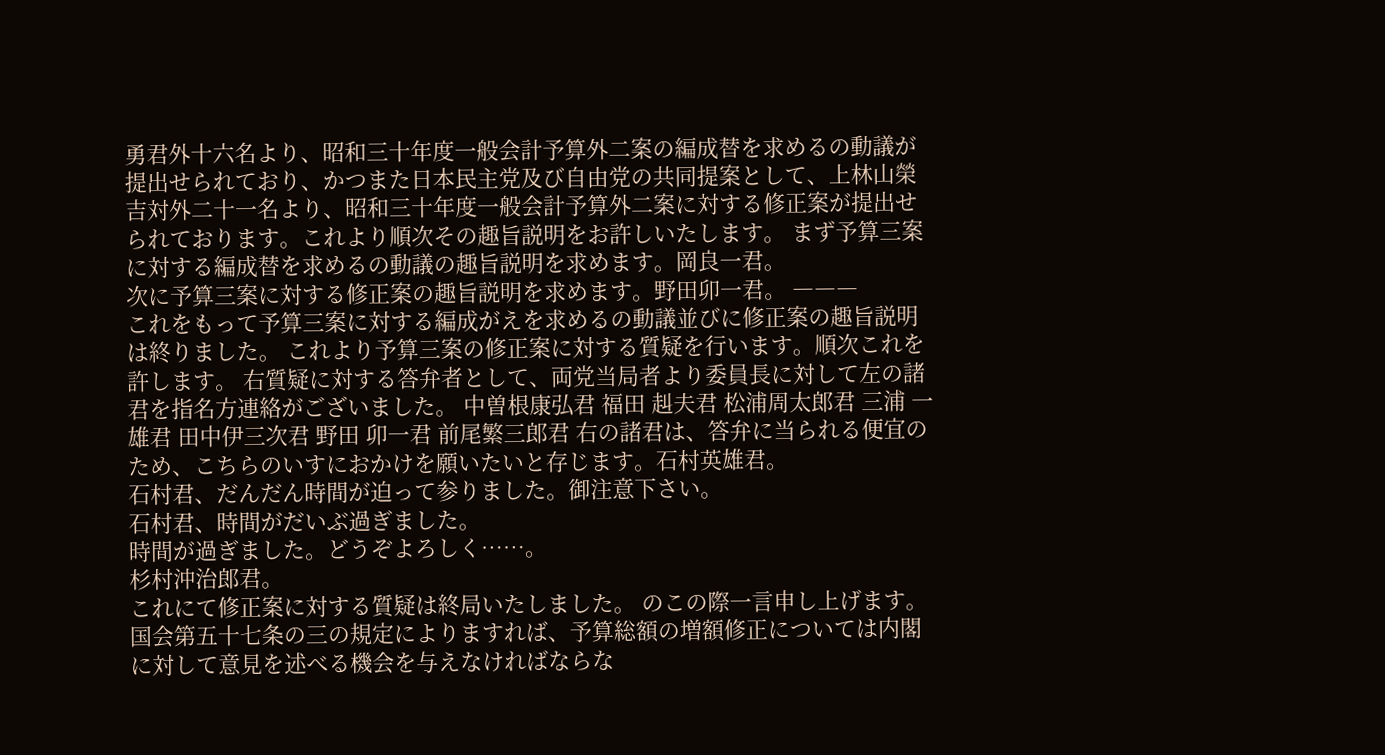勇君外十六名より、昭和三十年度一般会計予算外二案の編成替を求めるの動議が提出せられており、かつまた日本民主党及び自由党の共同提案として、上林山榮吉対外二十一名より、昭和三十年度一般会計予算外二案に対する修正案が提出せられております。これより順次その趣旨説明をお許しいたします。 まず予算三案に対する編成替を求めるの動議の趣旨説明を求めます。岡良一君。
次に予算三案に対する修正案の趣旨説明を求めます。野田卯一君。 ―――
これをもって予算三案に対する編成がえを求めるの動議並びに修正案の趣旨説明は終りました。 これより予算三案の修正案に対する質疑を行います。順次これを許します。 右質疑に対する答弁者として、両党当局者より委員長に対して左の諸君を指名方連絡がございました。 中曽根康弘君 福田 赳夫君 松浦周太郎君 三浦 一雄君 田中伊三次君 野田 卯一君 前尾繁三郎君 右の諸君は、答弁に当られる便宜のため、こちらのいすにおかけを願いたいと存じます。石村英雄君。
石村君、だんだん時間が迫って参りました。御注意下さい。
石村君、時間がだいぶ過ぎました。
時間が過ぎました。どうぞよろしく……。
杉村沖治郎君。
これにて修正案に対する質疑は終局いたしました。 のこの際一言申し上げます。国会第五十七条の三の規定によりますれば、予算総額の増額修正については内閣に対して意見を述べる機会を与えなければならな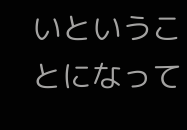いということになって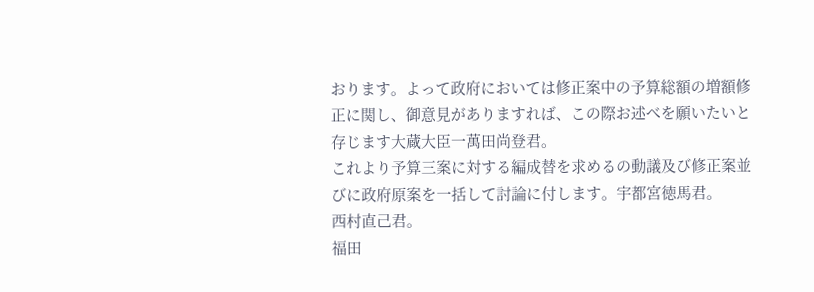おります。よって政府においては修正案中の予算総額の増額修正に関し、御意見がありますれば、この際お述べを願いたいと存じます大蔵大臣一萬田尚登君。
これより予算三案に対する編成替を求めるの動議及び修正案並びに政府原案を一括して討論に付します。宇都宮徳馬君。
西村直己君。
福田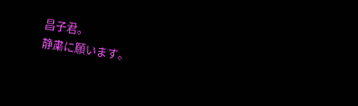昌子君。
静粛に願います。